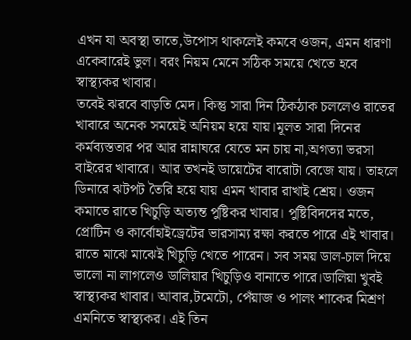এখন যা অবস্থা তাতে,উপোস থাকলেই কমবে ওজন, এমন ধারণা একেবারেই ভুল। বরং নিয়ম মেনে সঠিক সময়ে খেতে হবে স্বাস্থ্যকর খাবার।
তবেই ঝরবে বাড়তি মেদ। কিন্তু সারা দিন ঠিকঠাক চললেও রাতের খাবারে অনেক সময়েই অনিয়ম হয়ে যায়।মূলত সারা দিনের কর্মব্যস্ততার পর আর রান্নাঘরে যেতে মন চায় না,অগত্যা ভরসা বাইরের খাবারে। আর তখনই ডায়েটের বারোটা বেজে যায়। তাহলে ডিনারে ঝটপট তৈরি হয়ে যায় এমন খাবার রাখাই শ্রেয়। ওজন কমাতে রাতে খিচুড়ি অত্যন্ত পুষ্টিকর খাবার। পুষ্টিবিদদের মতে, প্রোটিন ও কার্বোহাইড্রেটের ভারসাম্য রক্ষা করতে পারে এই খাবার। রাতে মাঝে মাঝেই খিচুড়ি খেতে পারেন। সব সময় ডাল-চাল দিয়ে ভালো না লাগলেও ডালিয়ার খিচুড়িও বানাতে পারে।ডালিয়া খুবই স্বাস্থ্যকর খাবার। আবার,টমেটো, পেঁয়াজ ও পালং শাকের মিশ্রণ এমনিতে স্বাস্থ্যকর। এই তিন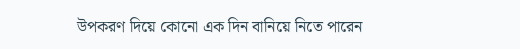উপকরণ দিয়ে কোনো এক দিন বানিয়ে নিতে পারেন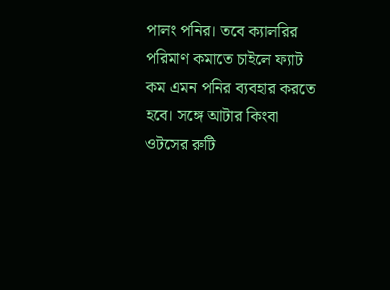পালং পনির। তবে ক্যালরির পরিমাণ কমাতে চাইলে ফ্যাট কম এমন পনির ব্যবহার করতে হবে। সঙ্গে আটার কিংবা ওটসের রুটি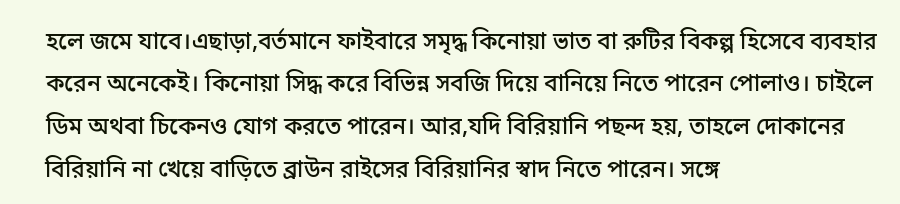হলে জমে যাবে।এছাড়া,বর্তমানে ফাইবারে সমৃদ্ধ কিনোয়া ভাত বা রুটির বিকল্প হিসেবে ব্যবহার করেন অনেকেই। কিনোয়া সিদ্ধ করে বিভিন্ন সবজি দিয়ে বানিয়ে নিতে পারেন পোলাও। চাইলে ডিম অথবা চিকেনও যোগ করতে পারেন। আর,যদি বিরিয়ানি পছন্দ হয়, তাহলে দোকানের বিরিয়ানি না খেয়ে বাড়িতে ব্রাউন রাইসের বিরিয়ানির স্বাদ নিতে পারেন। সঙ্গে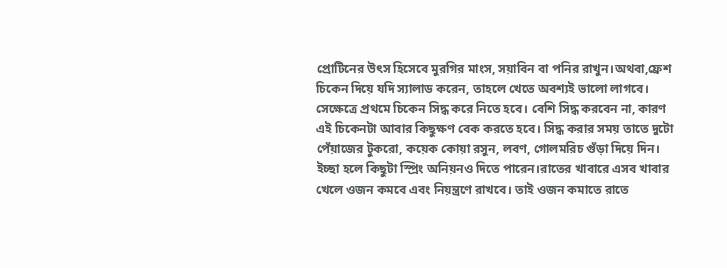প্রোটিনের উৎস হিসেবে মুরগির মাংস, সয়াবিন বা পনির রাখুন।অথবা,ফ্রেশ চিকেন দিয়ে যদি স্যালাড করেন, তাহলে খেতে অবশ্যই ভালো লাগবে। সেক্ষেত্রে প্রথমে চিকেন সিদ্ধ করে নিতে হবে। বেশি সিদ্ধ করবেন না, কারণ এই চিকেনটা আবার কিছুক্ষণ বেক করতে হবে। সিদ্ধ করার সময় তাতে দুটো পেঁয়াজের টুকরো, কয়েক কোয়া রসুন, লবণ, গোলমরিচ গুঁড়া দিয়ে দিন। ইচ্ছা হলে কিছুটা স্প্রিং অনিয়নও দিতে পারেন।রাতের খাবারে এসব খাবার খেলে ওজন কমবে এবং নিয়ন্ত্রণে রাখবে। তাই ওজন কমাতে রাতে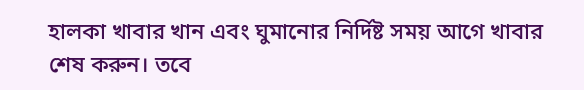হালকা খাবার খান এবং ঘুমানোর নির্দিষ্ট সময় আগে খাবার শেষ করুন। তবে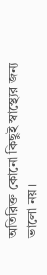অতিরিক্ত কোনো কিছুই স্বাস্থ্যের জন্য ভালো নয়।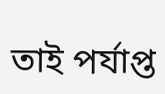তাই পর্যাপ্ত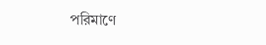পরিমাণে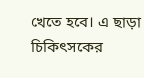খেতে হবে। এ ছাড়া চিকিৎসকের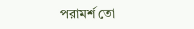পরামর্শ তো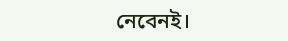নেবেনই।